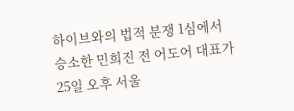하이브와의 법적 분쟁 1심에서 승소한 민희진 전 어도어 대표가 25일 오후 서울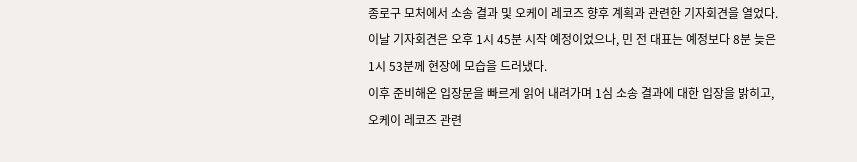종로구 모처에서 소송 결과 및 오케이 레코즈 향후 계획과 관련한 기자회견을 열었다.
이날 기자회견은 오후 1시 45분 시작 예정이었으나, 민 전 대표는 예정보다 8분 늦은 1시 53분께 현장에 모습을 드러냈다.
이후 준비해온 입장문을 빠르게 읽어 내려가며 1심 소송 결과에 대한 입장을 밝히고, 오케이 레코즈 관련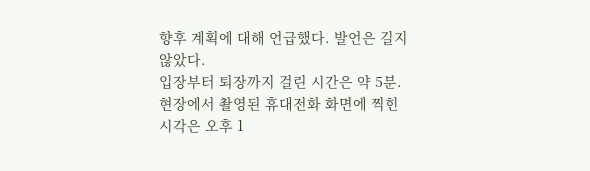향후 계획에 대해 언급했다. 발언은 길지 않았다.
입장부터 퇴장까지 걸린 시간은 약 5분. 현장에서 촬영된 휴대전화 화면에 찍힌 시각은 오후 1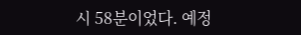시 58분이었다. 예정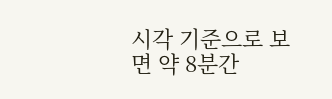시각 기준으로 보면 약 8분간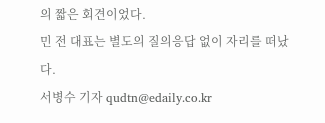의 짧은 회견이었다.
민 전 대표는 별도의 질의응답 없이 자리를 떠났다.
서병수 기자 qudtn@edaily.co.kr